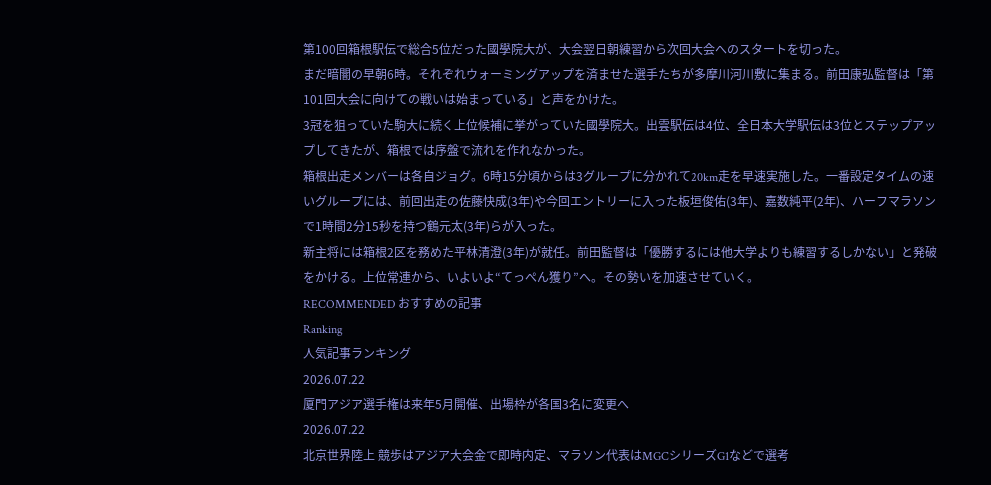第100回箱根駅伝で総合5位だった國學院大が、大会翌日朝練習から次回大会へのスタートを切った。
まだ暗闇の早朝6時。それぞれウォーミングアップを済ませた選手たちが多摩川河川敷に集まる。前田康弘監督は「第101回大会に向けての戦いは始まっている」と声をかけた。
3冠を狙っていた駒大に続く上位候補に挙がっていた國學院大。出雲駅伝は4位、全日本大学駅伝は3位とステップアップしてきたが、箱根では序盤で流れを作れなかった。
箱根出走メンバーは各自ジョグ。6時15分頃からは3グループに分かれて20km走を早速実施した。一番設定タイムの速いグループには、前回出走の佐藤快成(3年)や今回エントリーに入った板垣俊佑(3年)、嘉数純平(2年)、ハーフマラソンで1時間2分15秒を持つ鶴元太(3年)らが入った。
新主将には箱根2区を務めた平林清澄(3年)が就任。前田監督は「優勝するには他大学よりも練習するしかない」と発破をかける。上位常連から、いよいよ“てっぺん獲り”へ。その勢いを加速させていく。
RECOMMENDED おすすめの記事
Ranking
人気記事ランキング
2026.07.22
厦門アジア選手権は来年5月開催、出場枠が各国3名に変更へ
2026.07.22
北京世界陸上 競歩はアジア大会金で即時内定、マラソン代表はMGCシリーズG1などで選考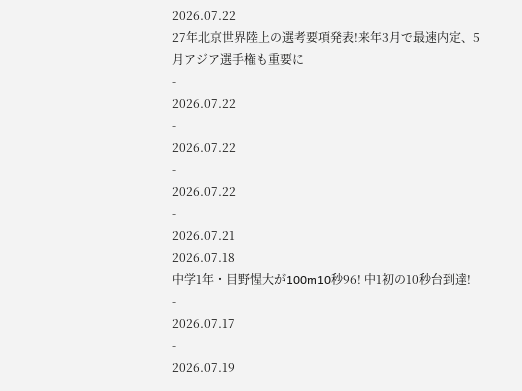2026.07.22
27年北京世界陸上の選考要項発表!来年3月で最速内定、5月アジア選手権も重要に
-
2026.07.22
-
2026.07.22
-
2026.07.22
-
2026.07.21
2026.07.18
中学1年・目野惺大が100m10秒96! 中1初の10秒台到達!
-
2026.07.17
-
2026.07.19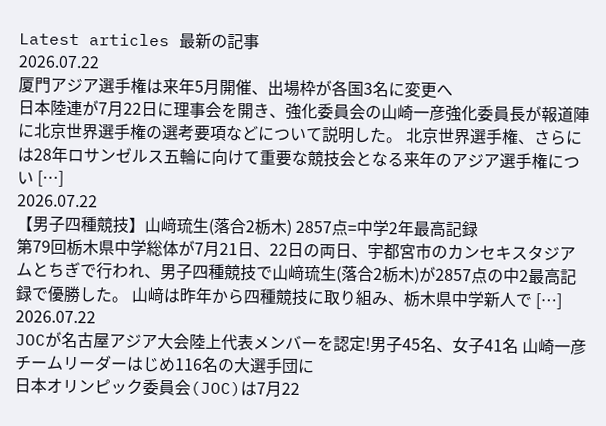Latest articles 最新の記事
2026.07.22
厦門アジア選手権は来年5月開催、出場枠が各国3名に変更へ
日本陸連が7月22日に理事会を開き、強化委員会の山崎一彦強化委員長が報道陣に北京世界選手権の選考要項などについて説明した。 北京世界選手権、さらには28年ロサンゼルス五輪に向けて重要な競技会となる来年のアジア選手権につい […]
2026.07.22
【男子四種競技】山﨑琉生(落合2栃木) 2857点=中学2年最高記録
第79回栃木県中学総体が7月21日、22日の両日、宇都宮市のカンセキスタジアムとちぎで行われ、男子四種競技で山﨑琉生(落合2栃木)が2857点の中2最高記録で優勝した。 山﨑は昨年から四種競技に取り組み、栃木県中学新人で […]
2026.07.22
JOCが名古屋アジア大会陸上代表メンバーを認定!男子45名、女子41名 山崎一彦チームリーダーはじめ116名の大選手団に
日本オリンピック委員会(JOC)は7月22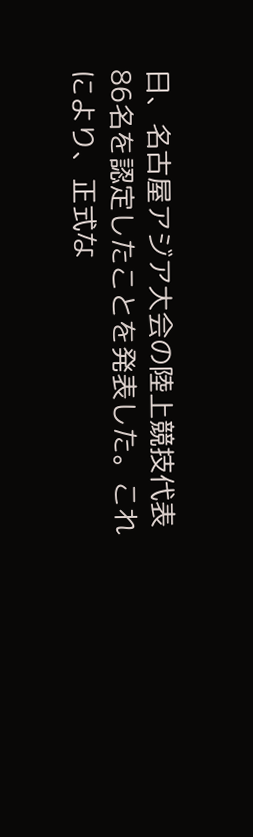日、名古屋アジア大会の陸上競技代表86名を認定したことを発表した。これにより、正式な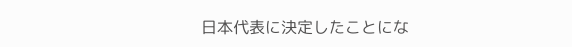日本代表に決定したことにな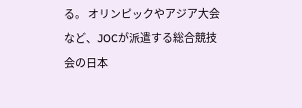る。 オリンピックやアジア大会など、JOCが派遣する総合競技会の日本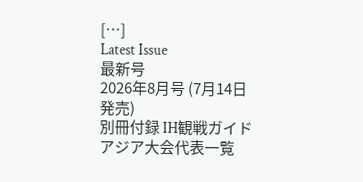[…]
Latest Issue
最新号
2026年8月号 (7月14日発売)
別冊付録 IH観戦ガイド
アジア大会代表一覧